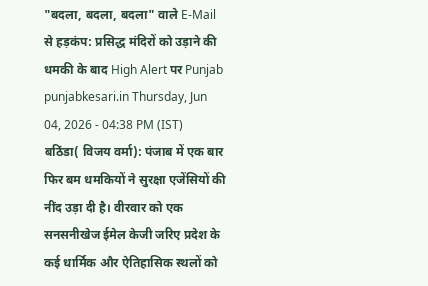"बदला, बदला, बदला" वाले E-Mail से हड़कंप: प्रसिद्ध मंदिरों को उड़ाने की धमकी के बाद High Alert पर Punjab
punjabkesari.in Thursday, Jun 04, 2026 - 04:38 PM (IST)
बठिंडा( विजय वर्मा): पंजाब में एक बार फिर बम धमकियों ने सुरक्षा एजेंसियों की नींद उड़ा दी है। वीरवार को एक सनसनीखेज ईमेल केजी जरिए प्रदेश के कई धार्मिक और ऐतिहासिक स्थलों को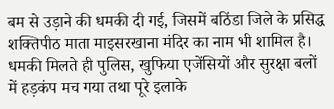बम से उड़ाने की धमकी दी गई, जिसमें बठिंडा जिले के प्रसिद्ध शक्तिपीठ माता माइसरखाना मंदिर का नाम भी शामिल है। धमकी मिलते ही पुलिस, खुफिया एजेंसियों और सुरक्षा बलों में हड़कंप मच गया तथा पूरे इलाके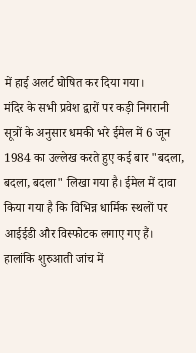में हाई अलर्ट घोषित कर दिया गया।
मंदिर के सभी प्रवेश द्वारों पर कड़ी निगरानी
सूत्रों के अनुसार धमकी भरे ईमेल में 6 जून 1984 का उल्लेख करते हुए कई बार "बदला, बदला, बदला" लिखा गया है। ईमेल में दावा किया गया है कि विभिन्न धार्मिक स्थलों पर आईईडी और विस्फोटक लगाए गए हैं। हालांकि शुरुआती जांच में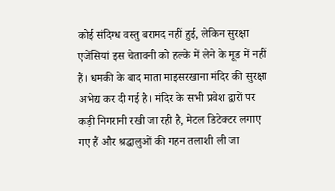कोई संदिग्ध वस्तु बरामद नहीं हुई, लेकिन सुरक्षा एजेंसियां इस चेतावनी को हल्के में लेने के मूड में नहीं हैं। धमकी के बाद माता माइसरखाना मंदिर की सुरक्षा अभेद्य कर दी गई है। मंदिर के सभी प्रवेश द्वारों पर कड़ी निगरानी रखी जा रही है, मेटल डिटेक्टर लगाए गए हैं और श्रद्धालुओं की गहन तलाशी ली जा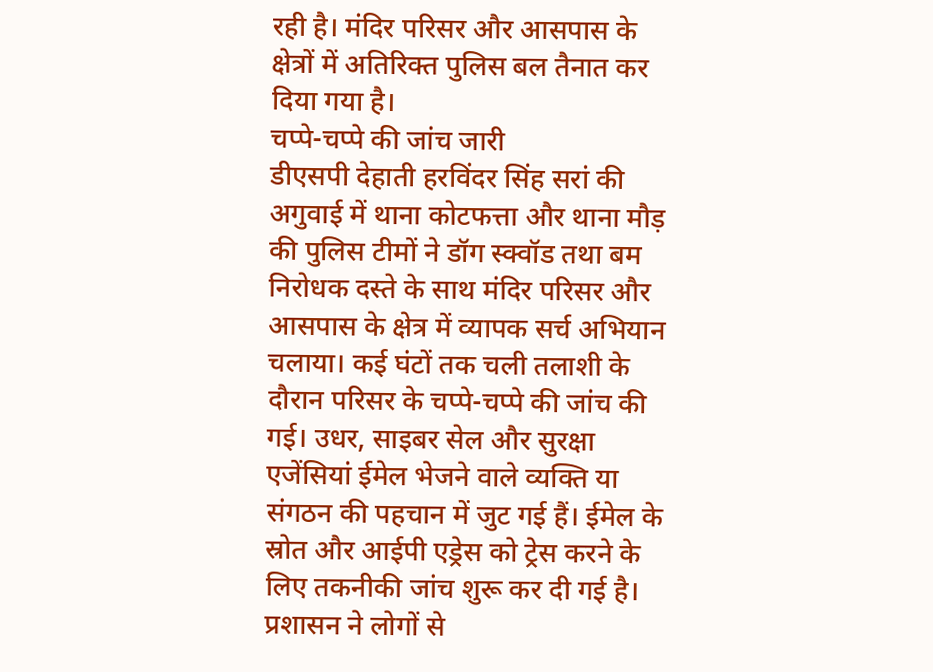रही है। मंदिर परिसर और आसपास के क्षेत्रों में अतिरिक्त पुलिस बल तैनात कर दिया गया है।
चप्पे-चप्पे की जांच जारी
डीएसपी देहाती हरविंदर सिंह सरां की अगुवाई में थाना कोटफत्ता और थाना मौड़ की पुलिस टीमों ने डॉग स्क्वॉड तथा बम निरोधक दस्ते के साथ मंदिर परिसर और आसपास के क्षेत्र में व्यापक सर्च अभियान चलाया। कई घंटों तक चली तलाशी के दौरान परिसर के चप्पे-चप्पे की जांच की गई। उधर, साइबर सेल और सुरक्षा एजेंसियां ईमेल भेजने वाले व्यक्ति या संगठन की पहचान में जुट गई हैं। ईमेल के स्रोत और आईपी एड्रेस को ट्रेस करने के लिए तकनीकी जांच शुरू कर दी गई है। प्रशासन ने लोगों से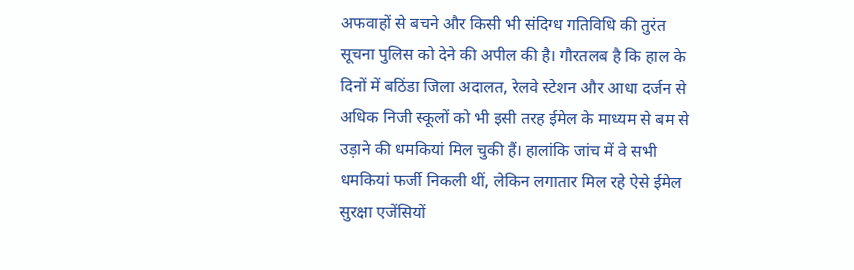अफवाहों से बचने और किसी भी संदिग्ध गतिविधि की तुरंत सूचना पुलिस को देने की अपील की है। गौरतलब है कि हाल के दिनों में बठिंडा जिला अदालत, रेलवे स्टेशन और आधा दर्जन से अधिक निजी स्कूलों को भी इसी तरह ईमेल के माध्यम से बम से उड़ाने की धमकियां मिल चुकी हैं। हालांकि जांच में वे सभी धमकियां फर्जी निकली थीं, लेकिन लगातार मिल रहे ऐसे ईमेल सुरक्षा एजेंसियों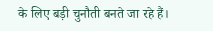के लिए बड़ी चुनौती बनते जा रहे हैं।